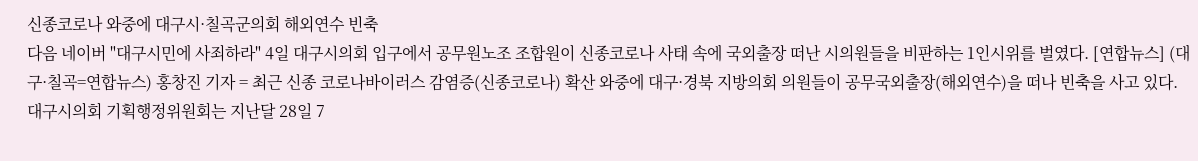신종코로나 와중에 대구시·칠곡군의회 해외연수 빈축
다음 네이버 "대구시민에 사죄하라" 4일 대구시의회 입구에서 공무원노조 조합원이 신종코로나 사태 속에 국외출장 떠난 시의원들을 비판하는 1인시위를 벌였다. [연합뉴스] (대구·칠곡=연합뉴스) 홍창진 기자 = 최근 신종 코로나바이러스 감염증(신종코로나) 확산 와중에 대구·경북 지방의회 의원들이 공무국외출장(해외연수)을 떠나 빈축을 사고 있다. 대구시의회 기획행정위원회는 지난달 28일 7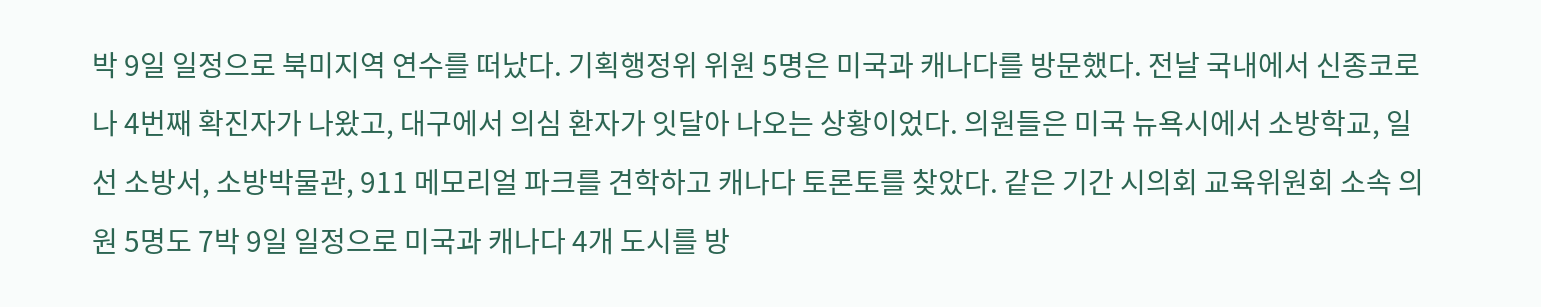박 9일 일정으로 북미지역 연수를 떠났다. 기획행정위 위원 5명은 미국과 캐나다를 방문했다. 전날 국내에서 신종코로나 4번째 확진자가 나왔고, 대구에서 의심 환자가 잇달아 나오는 상황이었다. 의원들은 미국 뉴욕시에서 소방학교, 일선 소방서, 소방박물관, 911 메모리얼 파크를 견학하고 캐나다 토론토를 찾았다. 같은 기간 시의회 교육위원회 소속 의원 5명도 7박 9일 일정으로 미국과 캐나다 4개 도시를 방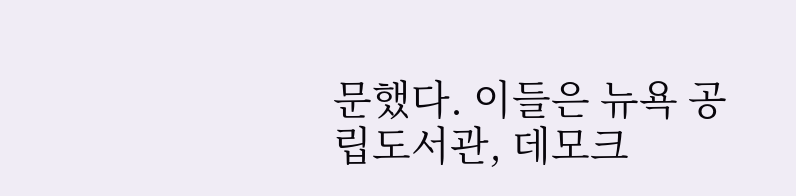문했다. 이들은 뉴욕 공립도서관, 데모크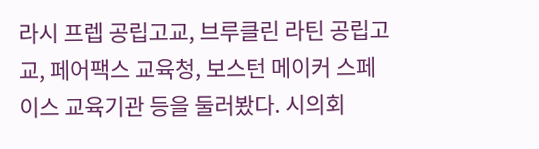라시 프렙 공립고교, 브루클린 라틴 공립고교, 페어팩스 교육청, 보스턴 메이커 스페이스 교육기관 등을 둘러봤다. 시의회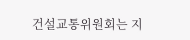건설교통위원회는 지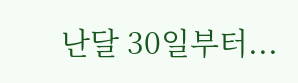난달 30일부터...